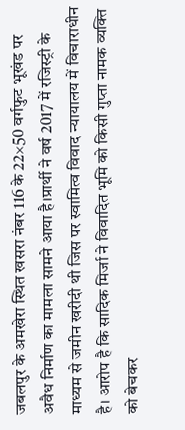जबलपुर के अमखेरा स्थित खसरा नंबर 116 के 22×50 वर्गफुट भूखंड पर अवैध निर्माण का मामला सामने आया है।प्रार्थी ने वर्ष 2017 में रजिस्ट्री के माध्यम से जमीन खरीदी थी जिस पर स्वामित्व विवाद न्यायालय में विचाराधीन है। आरोप है कि सादिक मिर्जा ने विवादित भूमि को किसी गुप्ता नामक व्यक्ति को बेचकर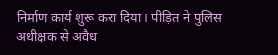निर्माण कार्य शुरू करा दिया। पीड़ित ने पुलिस अधीक्षक से अवैध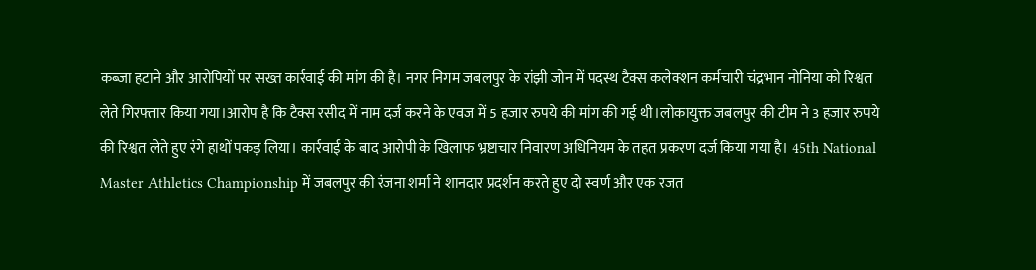कब्जा हटाने और आरोपियों पर सख्त कार्रवाई की मांग की है। नगर निगम जबलपुर के रांझी जोन में पदस्थ टैक्स कलेक्शन कर्मचारी चंद्रभान नोनिया को रिश्वत लेते गिरफ्तार किया गया।आरोप है कि टैक्स रसीद में नाम दर्ज करने के एवज में 5 हजार रुपये की मांग की गई थी।लोकायुक्त जबलपुर की टीम ने 3 हजार रुपये की रिश्वत लेते हुए रंगे हाथों पकड़ लिया। कार्रवाई के बाद आरोपी के खिलाफ भ्रष्टाचार निवारण अधिनियम के तहत प्रकरण दर्ज किया गया है। 45th National Master Athletics Championship में जबलपुर की रंजना शर्मा ने शानदार प्रदर्शन करते हुए दो स्वर्ण और एक रजत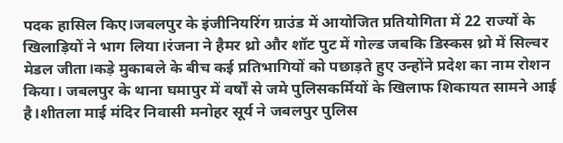पदक हासिल किए।जबलपुर के इंजीनियरिंग ग्राउंड में आयोजित प्रतियोगिता में 22 राज्यों के खिलाड़ियों ने भाग लिया।रंजना ने हैमर थ्रो और शॉट पुट में गोल्ड जबकि डिस्कस थ्रो में सिल्वर मेडल जीता।कड़े मुकाबले के बीच कई प्रतिभागियों को पछाड़ते हुए उन्होंने प्रदेश का नाम रोशन किया। जबलपुर के थाना घमापुर में वर्षों से जमे पुलिसकर्मियों के खिलाफ शिकायत सामने आई है।शीतला माई मंदिर निवासी मनोहर सूर्य ने जबलपुर पुलिस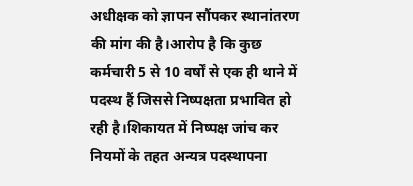अधीक्षक को ज्ञापन सौंपकर स्थानांतरण की मांग की है।आरोप है कि कुछ कर्मचारी 5 से 10 वर्षों से एक ही थाने में पदस्थ हैं जिससे निष्पक्षता प्रभावित हो रही है।शिकायत में निष्पक्ष जांच कर नियमों के तहत अन्यत्र पदस्थापना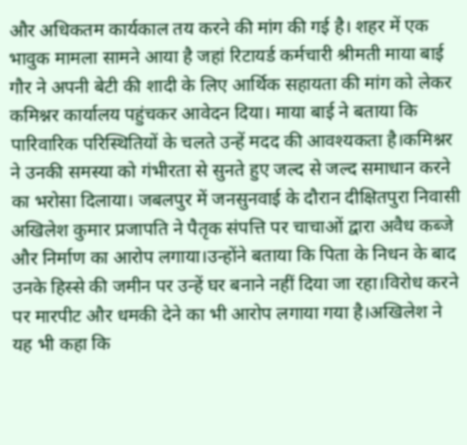और अधिकतम कार्यकाल तय करने की मांग की गई है। शहर में एक भावुक मामला सामने आया है जहां रिटायर्ड कर्मचारी श्रीमती माया बाई गौर ने अपनी बेटी की शादी के लिए आर्थिक सहायता की मांग को लेकर कमिश्नर कार्यालय पहुंचकर आवेदन दिया। माया बाई ने बताया कि पारिवारिक परिस्थितियों के चलते उन्हें मदद की आवश्यकता है।कमिश्नर ने उनकी समस्या को गंभीरता से सुनते हुए जल्द से जल्द समाधान करने का भरोसा दिलाया। जबलपुर में जनसुनवाई के दौरान दीक्षितपुरा निवासी अखिलेश कुमार प्रजापति ने पैतृक संपत्ति पर चाचाओं द्वारा अवैध कब्जे और निर्माण का आरोप लगाया।उन्होंने बताया कि पिता के निधन के बाद उनके हिस्से की जमीन पर उन्हें घर बनाने नहीं दिया जा रहा।विरोध करने पर मारपीट और धमकी देने का भी आरोप लगाया गया है।अखिलेश ने यह भी कहा कि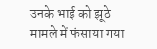उनके भाई को झूठे मामले में फंसाया गया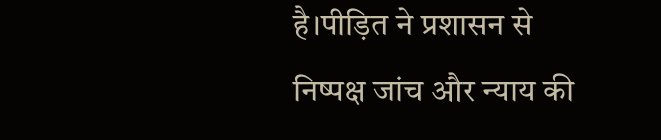है।पीड़ित ने प्रशासन से निष्पक्ष जांच और न्याय की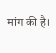मांग की है।